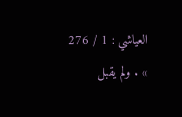العياشي : 1 / 276 » . ولم يقبل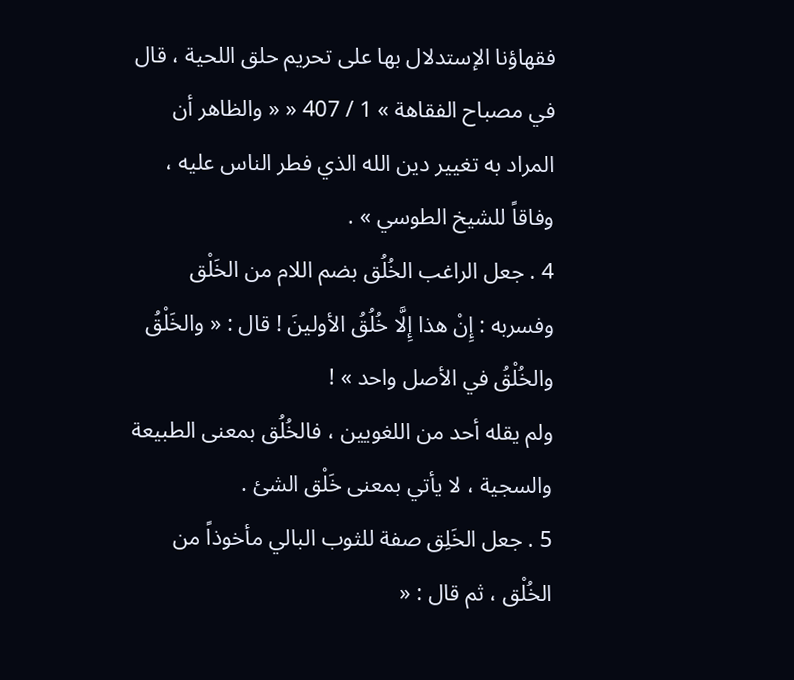فقهاؤنا الإستدلال بها على تحريم حلق اللحية ، قال في مصباح الفقاهة » 1 / 407 « « والظاهر أن المراد به تغيير دين الله الذي فطر الناس عليه ، وفاقاً للشيخ الطوسي » .
4 . جعل الراغب الخُلُق بضم اللام من الخَلْق وفسربه : إِنْ هذا إِلَّا خُلُقُ الأولينَ ! قال : « والخَلْقُ والخُلْقُ في الأصل واحد » !
ولم يقله أحد من اللغويين ، فالخُلُق بمعنى الطبيعة والسجية ، لا يأتي بمعنى خَلْق الشئ .
5 . جعل الخَلِق صفة للثوب البالي مأخوذاً من الخُلْق ، ثم قال : «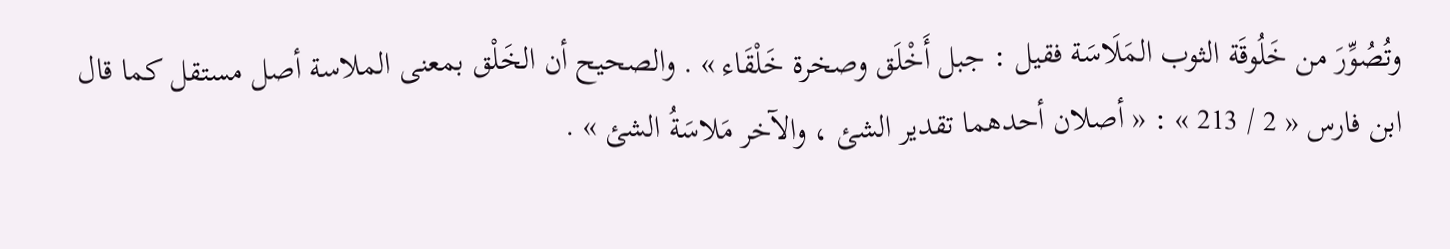وتُصُوِّرَ من خَلُوقَة الثوب المَلَاسَة فقيل : جبل أَخْلَق وصخرة خَلْقَاء » . والصحيح أن الخَلْق بمعنى الملاسة أصل مستقل كما قال ابن فارس « 2 / 213 » : « أصلان أحدهما تقدير الشئ ، والآخر مَلاسَةُ الشئ » .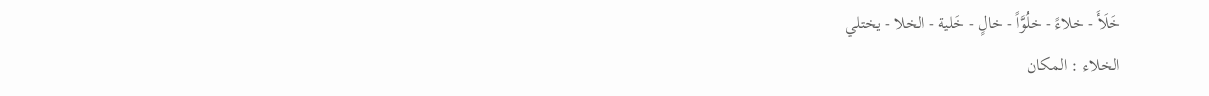خَلَأَ - خلاءً - خلُوَّاً - خالٍ - خَلية - الخلا - يختلي
الخلاء : المكان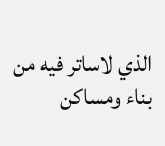الذي لاساتر فيه من بناء ومساكن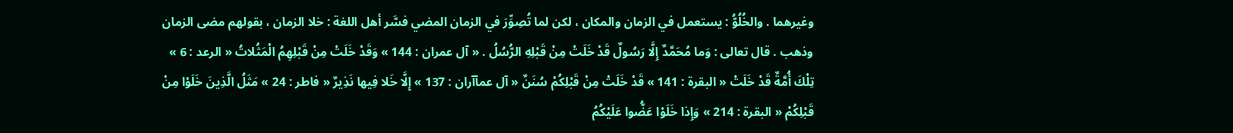وغيرهما . والخُلُوُّ : يستعمل في الزمان والمكان ، لكن لما تُصِوِّرَ في الزمان المضي فسَّر أهل اللغة : خلا الزمان ، بقولهم مضى الزمان وذهب . قال تعالى : وَما مُحَمَّدٌ إِلَّا رَسُولٌ قَدْ خَلَتْ مِنْ قَبْلِهِ الرُّسُلُ . « آل عمران : 144 » وَقَدْ خَلَتْ مِنْ قَبْلِهِمُ الْمَثُلاتُ « الرعد : 6 » تِلْكَ أُمَّةٌ قَدْ خَلَتْ « البقرة : 141 » قَدْ خَلَتْ مِنْ قَبْلِكُمْ سُنَنٌ « آل عمآآران : 137 » إِلَّا خَلا فِيها نَذِيرٌ « فاطر : 24 » مَثَلُ الَّذِينَ خَلَوْا مِنْ قَبْلِكُمْ « البقرة : 214 » وَإِذا خَلَوْا عَضُّوا عَلَيْكُمُ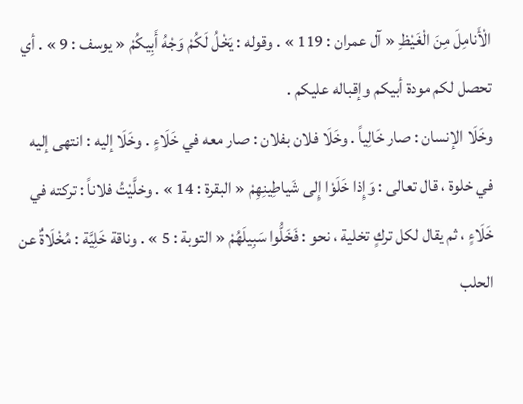الْأَنامِلَ مِنَ الْغَيْظِ « آل عمران : 119 » . وقوله : يَخْلُ لَكُمْ وَجْهُ أَبِيكُمْ « يوسف : 9 » . أي تحصل لكم مودة أبيكم وإقباله عليكم .
وخَلَا الإنسان : صار خَالِياً . وخَلَا فلان بفلان : صار معه في خَلَاءٍ . وخَلَا إليه : انتهى إليه في خلوة ، قال تعالى : وَإِذا خَلَوْا إِلى شَياطِينِهِمْ « البقرة : 14 » . وخلَّيْتُ فلاناً : تركته في خَلَاءٍ ، ثم يقال لكل تركٍ تخلية ، نحو : فَخَلُّوا سَبِيلَهُمْ « التوبة : 5 » . وناقة خَلِيَّة : مُخْلَاةٌ عن الحلب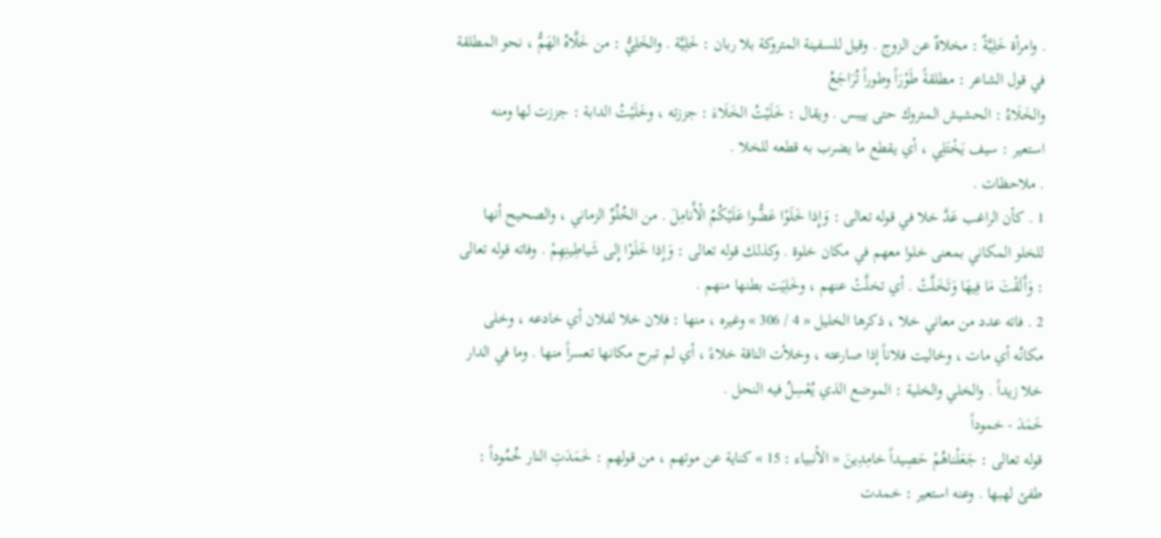. وامرأة خَلِيَّةٌ : مخلاةٌ عن الزوج . وقيل للسفينة المتروكة بلا ربان : خَلِيَّة . والخَلِيُّ : من خَلَّاهُ الهَمُّ ، نحو المطلقة في قول الشاعر : مطلقةً طَوْرَاً وطوراً تُرَاجَعُ
والخَلَاءُ : الحشيش المتروك حتى ييبس . ويقال : خَلَيْتُ الخَلَاءَ : جززته ، وخَلَيْتُ الدابة : جززت لها ومنه استعير : سيف يَخْتَلِي ، أي يقطع ما يضرب به قطعه للخلا .
. ملاحظات .
1 . كأن الراغب عَدَّ خلا في قوله تعالى : وَإِذا خَلَوْا عَضُّوا عَلَيْكُمُ الْأَنامِلَ . من الخُلُوِّ الزماني ، والصحيح أنها للخلو المكاني بمعنى خلوا معهم في مكان خلوة . وكذلك قوله تعالى : وَإِذا خَلَوْا إِلى شَياطِينِهِمْ . وفاته قوله تعالى : وَأَلَقْتَ مَا فِيهَا وَتَخَلَّتْ . أي تخلَّتْ عنهم ، وخَلِيَت بطنها منهم .
2 . فاته عدد من معاني خلا ، ذكرها الخليل « 4 / 306 » وغيره ، منها : فلان خلا لفلان أي خادعه ، وخلى مكانُه أي مات ، وخاليت فلاناً إذا صارعته ، وخلأت الناقة خلاءً ، أي لم تبرح مكانها تعسراً منها . وما في الدار خلا زيداً . والخلي والخلية : الموضع الذي يُعْسِلُ فيه النحل .
خَمَدَ - خموداً
قوله تعالى : جَعَلْناهُمْ حَصِيداً خامِدِينَ « الأنبياء : 15 » كناية عن موتهم ، من قولهم : خَمَدَتِ النار خُمُوداً : طفئ لهبها . وعنه استعير : خمدت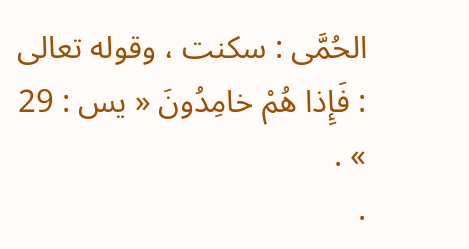الحُمَّى : سكنت ، وقوله تعالى : فَإِذا هُمْ خامِدُونَ « يس : 29 » .
.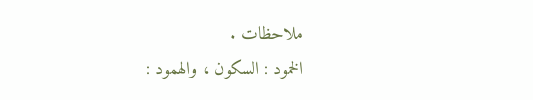ملاحظات .
الخمود : السكون ، والهمود :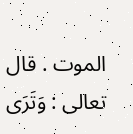الموت . قال تعالى : وَتَرَى